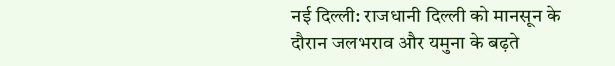नई दिल्ली: राजधानी दिल्ली को मानसून के दौरान जलभराव और यमुना के बढ़ते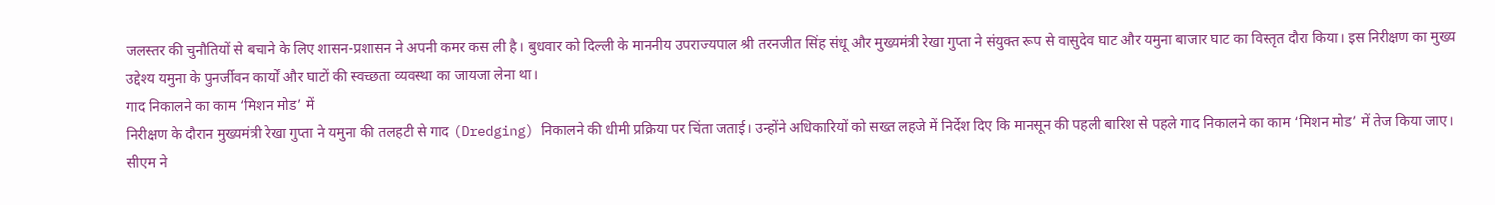जलस्तर की चुनौतियों से बचाने के लिए शासन-प्रशासन ने अपनी कमर कस ली है। बुधवार को दिल्ली के माननीय उपराज्यपाल श्री तरनजीत सिंह संधू और मुख्यमंत्री रेखा गुप्ता ने संयुक्त रूप से वासुदेव घाट और यमुना बाजार घाट का विस्तृत दौरा किया। इस निरीक्षण का मुख्य उद्देश्य यमुना के पुनर्जीवन कार्यों और घाटों की स्वच्छता व्यवस्था का जायजा लेना था।
गाद निकालने का काम ‘मिशन मोड’ में
निरीक्षण के दौरान मुख्यमंत्री रेखा गुप्ता ने यमुना की तलहटी से गाद (Dredging) निकालने की धीमी प्रक्रिया पर चिंता जताई। उन्होंने अधिकारियों को सख्त लहजे में निर्देश दिए कि मानसून की पहली बारिश से पहले गाद निकालने का काम ‘मिशन मोड’ में तेज किया जाए। सीएम ने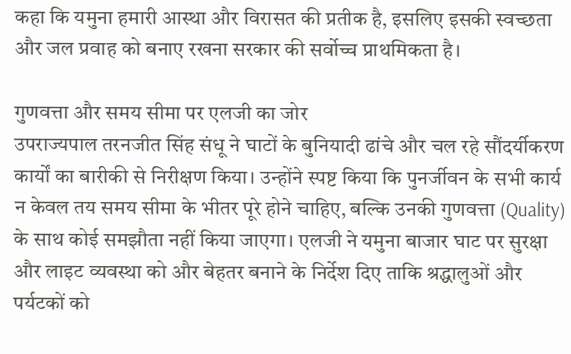कहा कि यमुना हमारी आस्था और विरासत की प्रतीक है, इसलिए इसकी स्वच्छता और जल प्रवाह को बनाए रखना सरकार की सर्वोच्च प्राथमिकता है।

गुणवत्ता और समय सीमा पर एलजी का जोर
उपराज्यपाल तरनजीत सिंह संधू ने घाटों के बुनियादी ढांचे और चल रहे सौंदर्यीकरण कार्यों का बारीकी से निरीक्षण किया। उन्होंने स्पष्ट किया कि पुनर्जीवन के सभी कार्य न केवल तय समय सीमा के भीतर पूरे होने चाहिए, बल्कि उनकी गुणवत्ता (Quality) के साथ कोई समझौता नहीं किया जाएगा। एलजी ने यमुना बाजार घाट पर सुरक्षा और लाइट व्यवस्था को और बेहतर बनाने के निर्देश दिए ताकि श्रद्धालुओं और पर्यटकों को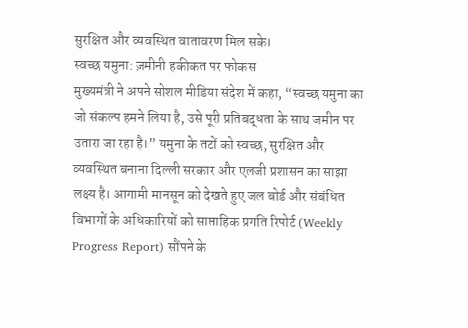सुरक्षित और व्यवस्थित वातावरण मिल सके।
स्वच्छ यमुना: ज़मीनी हकीकत पर फोकस
मुख्यमंत्री ने अपने सोशल मीडिया संदेश में कहा, “स्वच्छ यमुना का जो संकल्प हमने लिया है, उसे पूरी प्रतिबद्धता के साथ जमीन पर उतारा जा रहा है।” यमुना के तटों को स्वच्छ, सुरक्षित और व्यवस्थित बनाना दिल्ली सरकार और एलजी प्रशासन का साझा लक्ष्य है। आगामी मानसून को देखते हुए जल बोर्ड और संबंधित विभागों के अधिकारियों को साप्ताहिक प्रगति रिपोर्ट (Weekly Progress Report) सौंपने के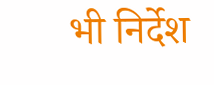भी निर्देश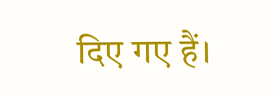दिए गए हैं।